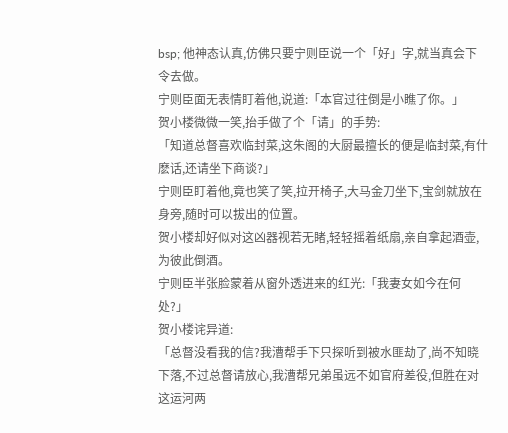bsp; 他神态认真,仿佛只要宁则臣说一个「好」字,就当真会下令去做。
宁则臣面无表情盯着他,说道:「本官过往倒是小瞧了你。」
贺小楼微微一笑,抬手做了个「请」的手势:
「知道总督喜欢临封菜,这朱阁的大厨最擅长的便是临封菜,有什麽话,还请坐下商谈?」
宁则臣盯着他,竟也笑了笑,拉开椅子,大马金刀坐下,宝剑就放在身旁,随时可以拔出的位置。
贺小楼却好似对这凶器视若无睹,轻轻摇着纸扇,亲自拿起酒壶,为彼此倒酒。
宁则臣半张脸蒙着从窗外透进来的红光:「我妻女如今在何处?」
贺小楼诧异道:
「总督没看我的信?我漕帮手下只探听到被水匪劫了,尚不知晓下落,不过总督请放心,我漕帮兄弟虽远不如官府差役,但胜在对这运河两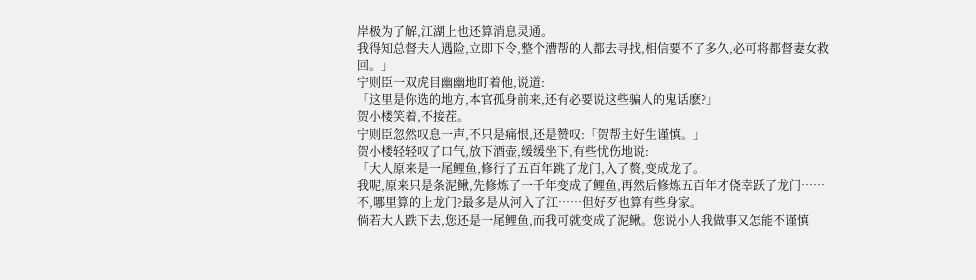岸极为了解,江湖上也还算消息灵通。
我得知总督夫人遇险,立即下令,整个漕帮的人都去寻找,相信要不了多久,必可将都督妻女救回。」
宁则臣一双虎目幽幽地盯着他,说道:
「这里是你选的地方,本官孤身前来,还有必要说这些骗人的鬼话麽?」
贺小楼笑着,不接茬。
宁则臣忽然叹息一声,不只是痛恨,还是赞叹:「贺帮主好生谨慎。」
贺小楼轻轻叹了口气,放下酒壶,缓缓坐下,有些忧伤地说:
「大人原来是一尾鲤鱼,修行了五百年跳了龙门,入了赘,变成龙了。
我呢,原来只是条泥鳅,先修炼了一千年变成了鲤鱼,再然后修炼五百年才侥幸跃了龙门……不,哪里算的上龙门?最多是从河入了江……但好歹也算有些身家。
倘若大人跌下去,您还是一尾鲤鱼,而我可就变成了泥鳅。您说小人我做事又怎能不谨慎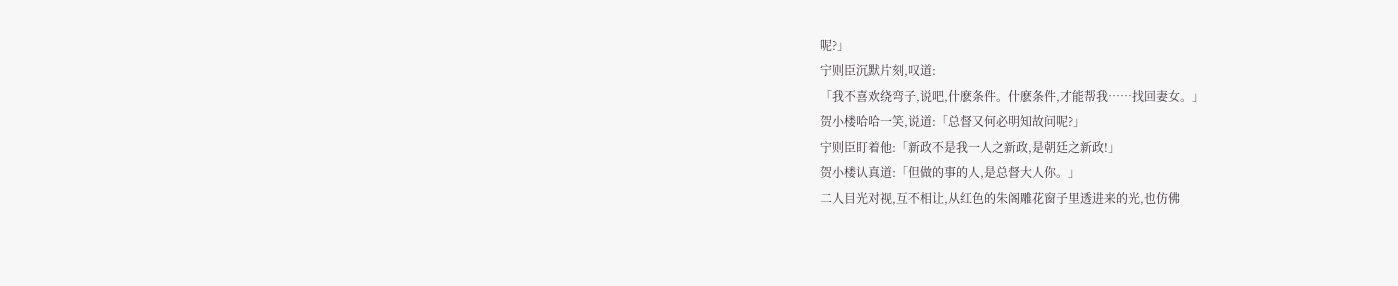呢?」
宁则臣沉默片刻,叹道:
「我不喜欢绕弯子,说吧,什麽条件。什麽条件,才能帮我……找回妻女。」
贺小楼哈哈一笑,说道:「总督又何必明知故问呢?」
宁则臣盯着他:「新政不是我一人之新政,是朝廷之新政!」
贺小楼认真道:「但做的事的人,是总督大人你。」
二人目光对视,互不相让,从红色的朱阁雕花窗子里透进来的光,也仿佛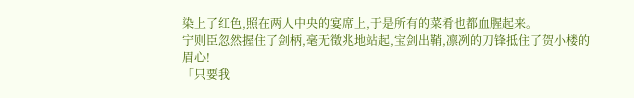染上了红色,照在两人中央的宴席上,于是所有的菜肴也都血腥起来。
宁则臣忽然握住了剑柄,毫无徵兆地站起,宝剑出鞘,凛冽的刀锋抵住了贺小楼的眉心!
「只要我